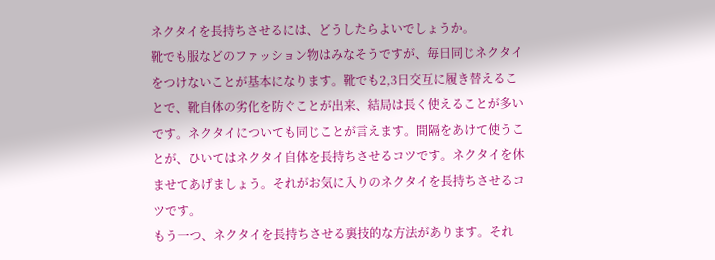ネクタイを長持ちさせるには、どうしたらよいでしょうか。
靴でも服などのファッション物はみなそうですが、毎日同じネクタイをつけないことが基本になります。靴でも2,3日交互に履き替えることで、靴自体の劣化を防ぐことが出来、結局は長く使えることが多いです。ネクタイについても同じことが言えます。間隔をあけて使うことが、ひいてはネクタイ自体を長持ちさせるコツです。ネクタイを休ませてあげましょう。それがお気に入りのネクタイを長持ちさせるコツです。
もう一つ、ネクタイを長持ちさせる裏技的な方法があります。それ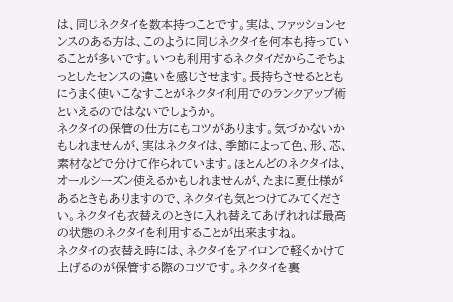は、同じネクタイを数本持つことです。実は、ファッションセンスのある方は、このように同じネクタイを何本も持っていることが多いです。いつも利用するネクタイだからこそちょっとしたセンスの違いを感じさせます。長持ちさせるとともにうまく使いこなすことがネクタイ利用でのランクアップ術といえるのではないでしょうか。
ネクタイの保管の仕方にもコツがあります。気づかないかもしれませんが、実はネクタイは、季節によって色、形、芯、素材などで分けて作られています。ほとんどのネクタイは、オールシーズン使えるかもしれませんが、たまに夏仕様があるときもありますので、ネクタイも気とつけてみてください。ネクタイも衣替えのときに入れ替えてあげれれば最高の状態のネクタイを利用することが出来ますね。
ネクタイの衣替え時には、ネクタイをアイロンで軽くかけて上げるのが保管する際のコツです。ネクタイを裏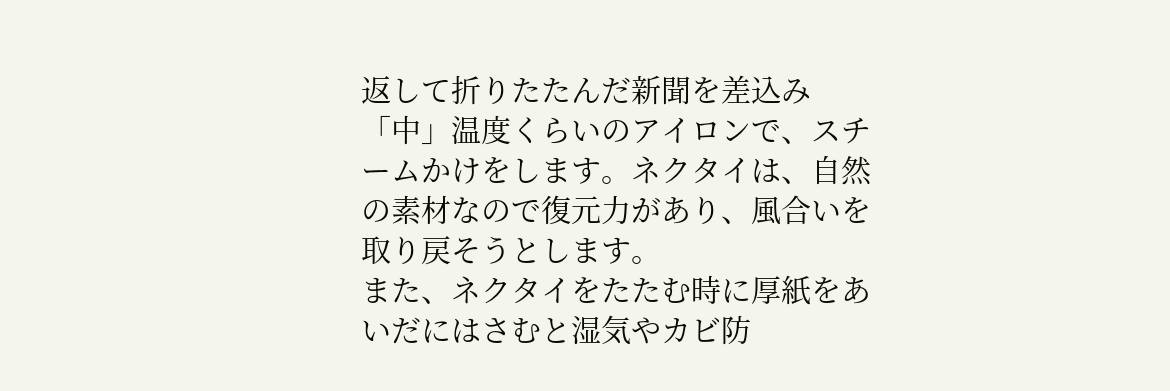返して折りたたんだ新聞を差込み「中」温度くらいのアイロンで、スチームかけをします。ネクタイは、自然の素材なので復元力があり、風合いを取り戻そうとします。
また、ネクタイをたたむ時に厚紙をあいだにはさむと湿気やカビ防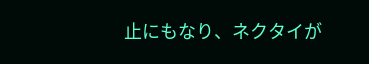止にもなり、ネクタイが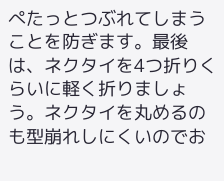ぺたっとつぶれてしまうことを防ぎます。最後は、ネクタイを4つ折りくらいに軽く折りましょう。ネクタイを丸めるのも型崩れしにくいのでお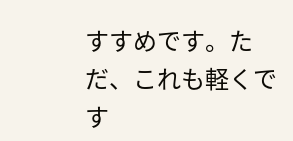すすめです。ただ、これも軽くです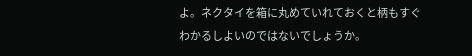よ。ネクタイを箱に丸めていれておくと柄もすぐわかるしよいのではないでしょうか。